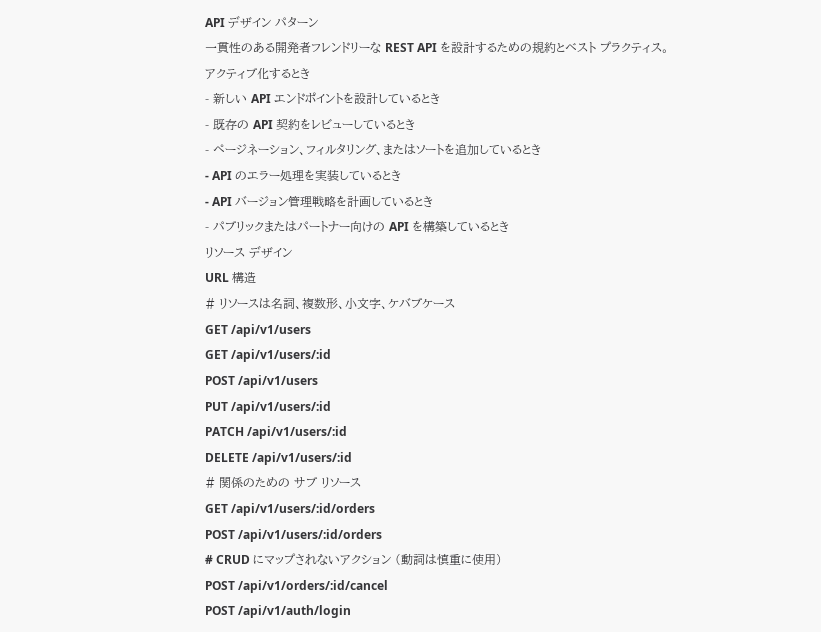API デザイン パターン
一貫性のある開発者フレンドリーな REST API を設計するための規約とベスト プラクティス。
アクティブ化するとき
- 新しい API エンドポイントを設計しているとき
- 既存の API 契約をレビューしているとき
- ページネーション、フィルタリング、またはソートを追加しているとき
- API のエラー処理を実装しているとき
- API バージョン管理戦略を計画しているとき
- パブリックまたはパートナー向けの API を構築しているとき
リソース デザイン
URL 構造
# リソースは名詞、複数形、小文字、ケバブケース
GET /api/v1/users
GET /api/v1/users/:id
POST /api/v1/users
PUT /api/v1/users/:id
PATCH /api/v1/users/:id
DELETE /api/v1/users/:id
# 関係のための サブ リソース
GET /api/v1/users/:id/orders
POST /api/v1/users/:id/orders
# CRUD にマップされないアクション (動詞は慎重に使用)
POST /api/v1/orders/:id/cancel
POST /api/v1/auth/login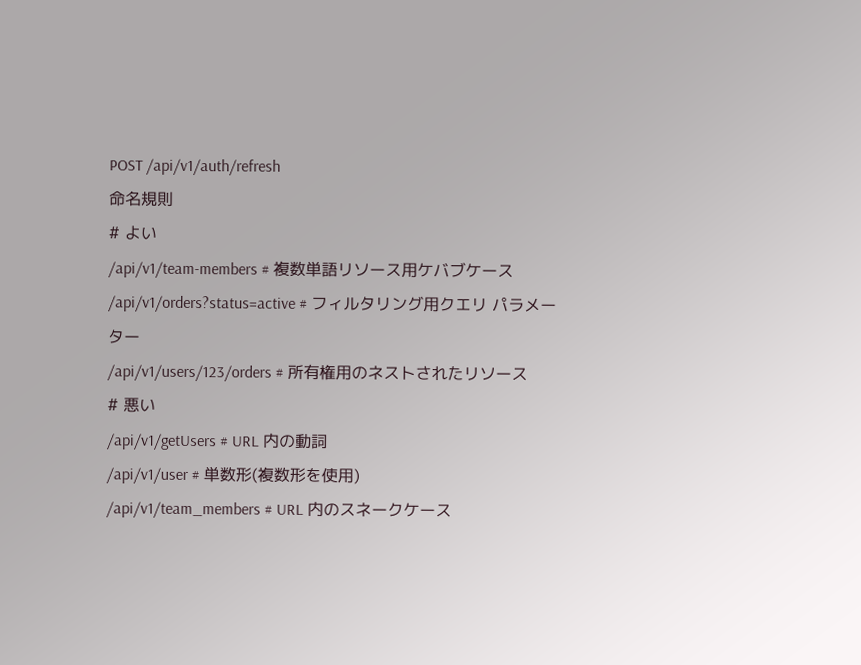POST /api/v1/auth/refresh
命名規則
# よい
/api/v1/team-members # 複数単語リソース用ケバブケース
/api/v1/orders?status=active # フィルタリング用クエリ パラメーター
/api/v1/users/123/orders # 所有権用のネストされたリソース
# 悪い
/api/v1/getUsers # URL 内の動詞
/api/v1/user # 単数形(複数形を使用)
/api/v1/team_members # URL 内のスネークケース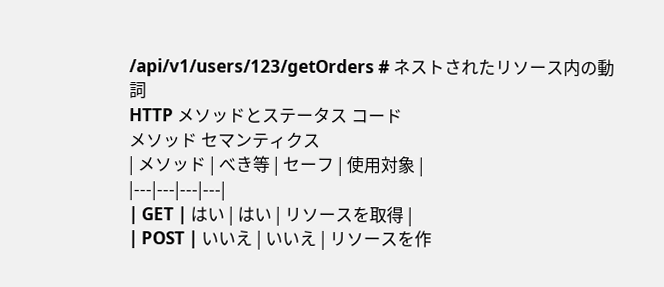/api/v1/users/123/getOrders # ネストされたリソース内の動詞
HTTP メソッドとステータス コード
メソッド セマンティクス
| メソッド | べき等 | セーフ | 使用対象 |
|---|---|---|---|
| GET | はい | はい | リソースを取得 |
| POST | いいえ | いいえ | リソースを作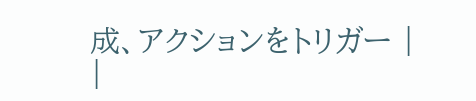成、アクションをトリガー |
|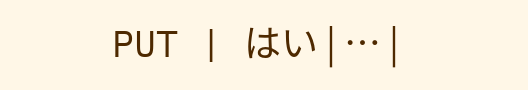PUT | はい | … |